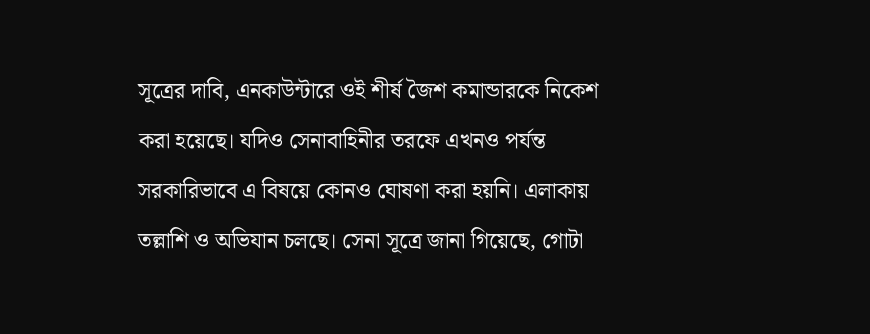সূত্রের দাবি, এনকাউন্টারে ওই শীর্ষ জৈশ কমান্ডারকে নিকেশ করা হয়েছে। যদিও সেনাবাহিনীর তরফে এখনও পর্যন্ত সরকারিভাবে এ বিষয়ে কোনও ঘোষণা করা হয়নি। এলাকায় তল্লাশি ও অভিযান চলছে। সেনা সূত্রে জানা গিয়েছে, গোটা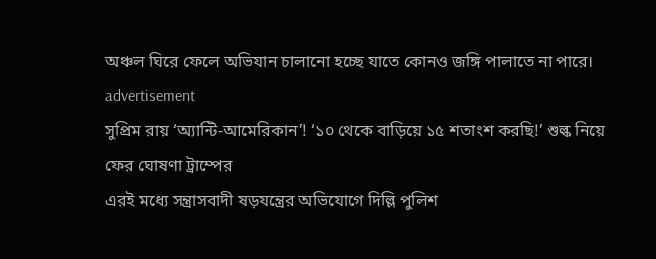অঞ্চল ঘিরে ফেলে অভিযান চালানো হচ্ছে যাতে কোনও জঙ্গি পালাতে না পারে।
advertisement
সুপ্রিম রায় ‘অ্যান্টি-আমেরিকান’! ‘১০ থেকে বাড়িয়ে ১৫ শতাংশ করছি!’ শুল্ক নিয়ে ফের ঘোষণা ট্রাম্পের
এরই মধ্যে সন্ত্রাসবাদী ষড়যন্ত্রের অভিযোগে দিল্লি পুলিশ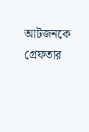আটজনকে গ্রেফতার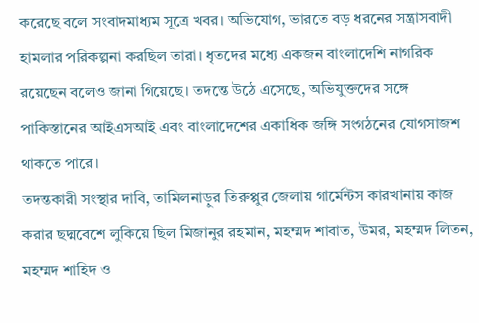করেছে বলে সংবাদমাধ্যম সূত্রে খবর। অভিযোগ, ভারতে বড় ধরনের সন্ত্রাসবাদী হামলার পরিকল্পনা করছিল তারা। ধৃতদের মধ্যে একজন বাংলাদেশি নাগরিক রয়েছেন বলেও জানা গিয়েছে। তদন্তে উঠে এসেছে, অভিযুক্তদের সঙ্গে পাকিস্তানের আইএসআই এবং বাংলাদেশের একাধিক জঙ্গি সংগঠনের যোগসাজশ থাকতে পারে।
তদন্তকারী সংস্থার দাবি, তামিলনাড়ুর তিরুপ্পুর জেলায় গার্মেন্টস কারখানায় কাজ করার ছদ্মবেশে লুকিয়ে ছিল মিজানুর রহমান, মহম্মদ শাবাত, উমর, মহম্মদ লিতন, মহম্মদ শাহিদ ও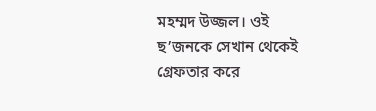মহম্মদ উজ্জল। ওই ছ’জনকে সেখান থেকেই গ্রেফতার করে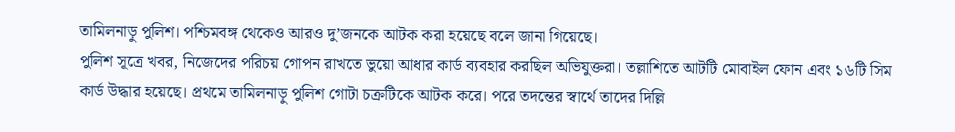তামিলনাড়ু পুলিশ। পশ্চিমবঙ্গ থেকেও আরও দু’জনকে আটক করা হয়েছে বলে জানা গিয়েছে।
পুলিশ সূত্রে খবর, নিজেদের পরিচয় গোপন রাখতে ভুয়ো আধার কার্ড ব্যবহার করছিল অভিযুক্তরা। তল্লাশিতে আটটি মোবাইল ফোন এবং ১৬টি সিম কার্ড উদ্ধার হয়েছে। প্রথমে তামিলনাড়ু পুলিশ গোটা চক্রটিকে আটক করে। পরে তদন্তের স্বার্থে তাদের দিল্লি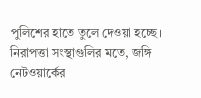পুলিশের হাতে তুলে দেওয়া হচ্ছে।
নিরাপত্তা সংস্থাগুলির মতে, জঙ্গি নেটওয়ার্কের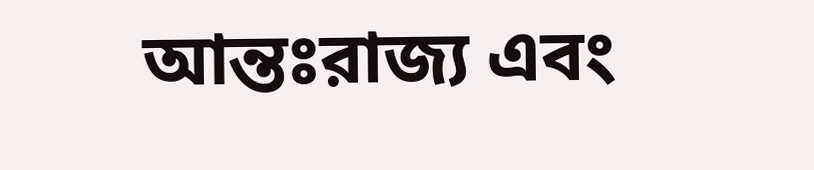আন্তঃরাজ্য এবং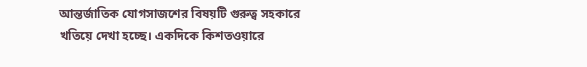আন্তর্জাতিক যোগসাজশের বিষয়টি গুরুত্ব সহকারে খতিয়ে দেখা হচ্ছে। একদিকে কিশতওয়ারে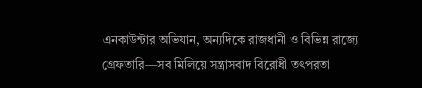এনকাউন্টার অভিযান, অন্যদিকে রাজধানী ও বিভিন্ন রাজ্যে গ্রেফতারি—সব মিলিয়ে সন্ত্রাসবাদ বিরোধী তৎপরতা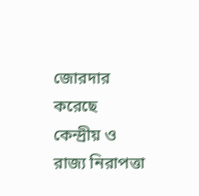জোরদার করেছে কেন্দ্রীয় ও রাজ্য নিরাপত্তা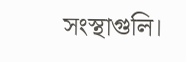সংস্থাগুলি।